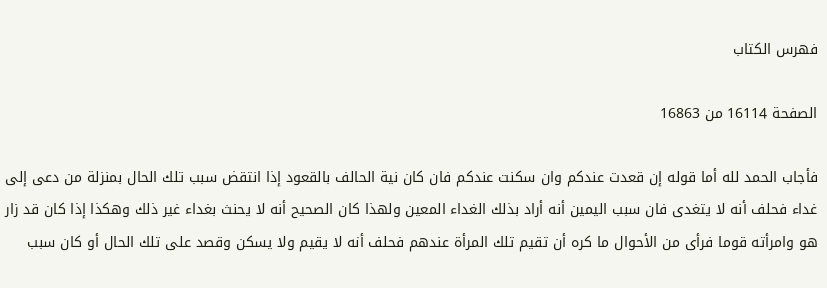فهرس الكتاب

الصفحة 16114 من 16863

فأجاب الحمد لله أما قوله إن قعدت عندكم وان سكنت عندكم فان كان نية الحالف بالقعود إذا انتقض سبب تلك الحال بمنزلة من دعى إلى غداء فحلف أنه لا يتغدى فان سبب اليمين أنه أراد بذلك الغداء المعين ولهذا كان الصحيح أنه لا يحنث بغداء غير ذلك وهكذا إذا كان قد زار هو وامرأته قوما فرأى من الأحوال ما كره أن تقيم تلك المرأة عندهم فحلف أنه لا يقيم ولا يسكن وقصد على تلك الحال أو كان سبب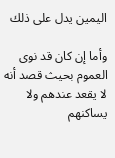اليمين يدل على ذلك

وأما إن كان قد نوى العموم بحيث قصد أنه لا يقعد عندهم ولا يساكنهم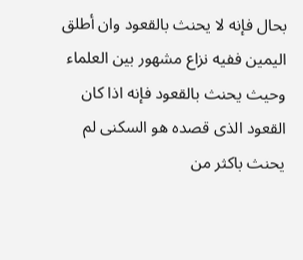بحال فإنه لا يحنث بالقعود وان أطلق اليمين ففيه نزاع مشهور بين العلماء وحيث يحنث بالقعود فإنه اذا كان القعود الذى قصده هو السكنى لم يحنث باكثر من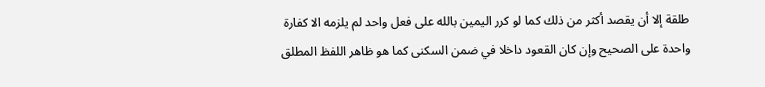طلقة إلا أن يقصد أكثر من ذلك كما لو كرر اليمين بالله على فعل واحد لم يلزمه الا كفارة واحدة على الصحيح وإن كان القعود داخلا في ضمن السكنى كما هو ظاهر اللفظ المطلق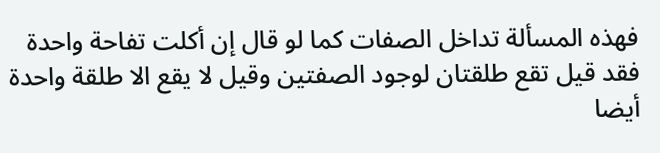فهذه المسألة تداخل الصفات كما لو قال إن أكلت تفاحة واحدة فقد قيل تقع طلقتان لوجود الصفتين وقيل لا يقع الا طلقة واحدة أيضا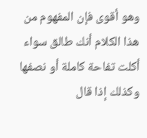وهو أقوى فإن المفهوم من هذا الكلام أنك طالق سواء أكلت تفاحة كاملة أو نصفها وكذلك إذا قال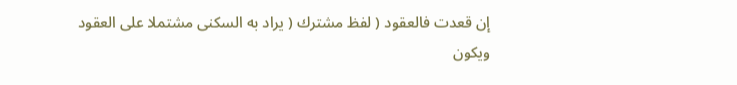إن قعدت فالعقود ( لفظ مشترك ( يراد به السكنى مشتملا على العقود ويكون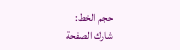حجم الخط:
شارك الصفحة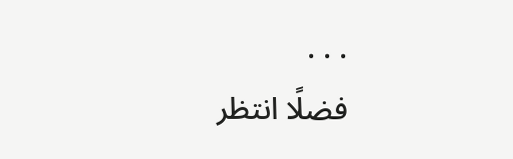. . .
فضلًا انتظر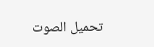تحميل الصوت